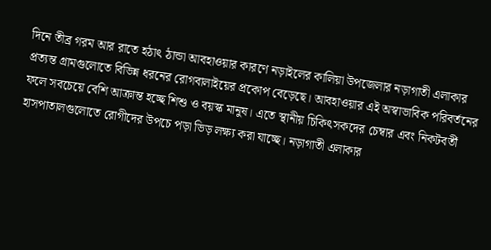দিনে তীব্র গরম আর রাতে হঠাৎ ঠান্ডা আবহাওয়ার কারণে নড়াইলের কালিয়া উপজেলার নড়াগাতী এলাকার প্রত্যন্ত গ্রামগুলোতে বিভিন্ন ধরনের রোগবালাইয়ের প্রকোপ বেড়েছে। আবহাওয়ার এই অস্বাভাবিক পরিবর্তনের ফলে সবচেয়ে বেশি আক্রান্ত হচ্ছে শিশু ও বয়স্ক মানুষ। এতে স্থানীয় চিকিৎসকদের চেম্বার এবং নিকটবর্তী হাসপাতালগুলোতে রোগীদের উপচে পড়া ভিড় লক্ষ্য করা যাচ্ছে। নড়াগাতী এলাকার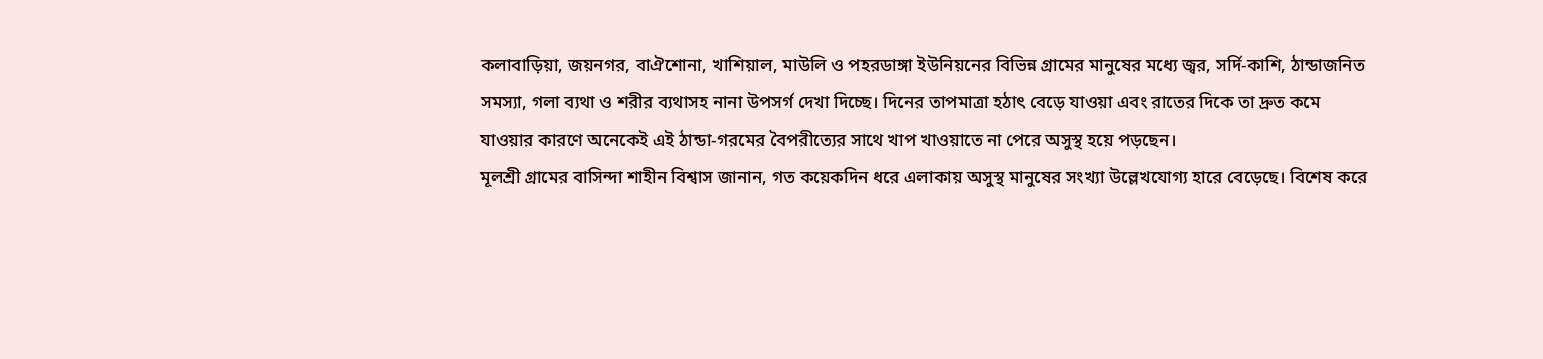কলাবাড়িয়া, জয়নগর, বাঐশোনা, খাশিয়াল, মাউলি ও পহরডাঙ্গা ইউনিয়নের বিভিন্ন গ্রামের মানুষের মধ্যে জ্বর, সর্দি-কাশি, ঠান্ডাজনিত সমস্যা, গলা ব্যথা ও শরীর ব্যথাসহ নানা উপসর্গ দেখা দিচ্ছে। দিনের তাপমাত্রা হঠাৎ বেড়ে যাওয়া এবং রাতের দিকে তা দ্রুত কমে যাওয়ার কারণে অনেকেই এই ঠান্ডা-গরমের বৈপরীত্যের সাথে খাপ খাওয়াতে না পেরে অসুস্থ হয়ে পড়ছেন।
মূলশ্রী গ্রামের বাসিন্দা শাহীন বিশ্বাস জানান, গত কয়েকদিন ধরে এলাকায় অসুস্থ মানুষের সংখ্যা উল্লেখযোগ্য হারে বেড়েছে। বিশেষ করে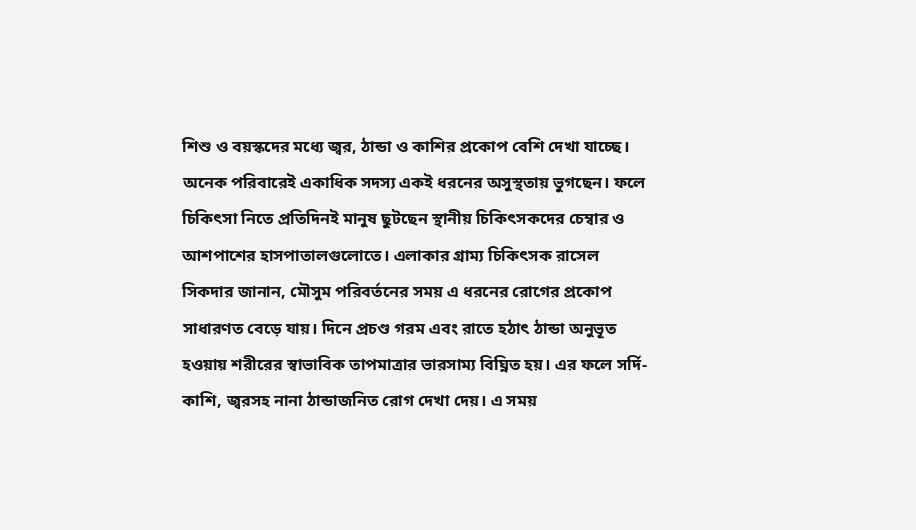শিশু ও বয়স্কদের মধ্যে জ্বর, ঠান্ডা ও কাশির প্রকোপ বেশি দেখা যাচ্ছে। অনেক পরিবারেই একাধিক সদস্য একই ধরনের অসুস্থতায় ভুগছেন। ফলে চিকিৎসা নিতে প্রতিদিনই মানুষ ছুটছেন স্থানীয় চিকিৎসকদের চেম্বার ও আশপাশের হাসপাতালগুলোতে। এলাকার গ্রাম্য চিকিৎসক রাসেল সিকদার জানান, মৌসুম পরিবর্তনের সময় এ ধরনের রোগের প্রকোপ সাধারণত বেড়ে যায়। দিনে প্রচণ্ড গরম এবং রাতে হঠাৎ ঠান্ডা অনুভূত হওয়ায় শরীরের স্বাভাবিক তাপমাত্রার ভারসাম্য বিঘ্নিত হয়। এর ফলে সর্দি-কাশি, জ্বরসহ নানা ঠান্ডাজনিত রোগ দেখা দেয়। এ সময়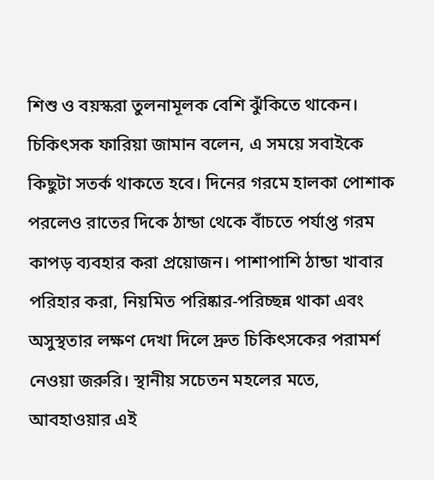শিশু ও বয়স্করা তুলনামূলক বেশি ঝুঁকিতে থাকেন।
চিকিৎসক ফারিয়া জামান বলেন, এ সময়ে সবাইকে কিছুটা সতর্ক থাকতে হবে। দিনের গরমে হালকা পোশাক পরলেও রাতের দিকে ঠান্ডা থেকে বাঁচতে পর্যাপ্ত গরম কাপড় ব্যবহার করা প্রয়োজন। পাশাপাশি ঠান্ডা খাবার পরিহার করা, নিয়মিত পরিষ্কার-পরিচ্ছন্ন থাকা এবং অসুস্থতার লক্ষণ দেখা দিলে দ্রুত চিকিৎসকের পরামর্শ নেওয়া জরুরি। স্থানীয় সচেতন মহলের মতে, আবহাওয়ার এই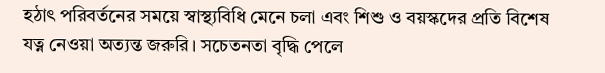হঠাৎ পরিবর্তনের সময়ে স্বাস্থ্যবিধি মেনে চলা এবং শিশু ও বয়স্কদের প্রতি বিশেষ যত্ন নেওয়া অত্যন্ত জরুরি। সচেতনতা বৃদ্ধি পেলে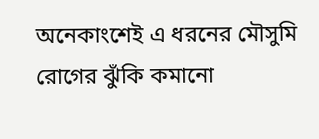অনেকাংশেই এ ধরনের মৌসুমি রোগের ঝুঁকি কমানো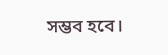সম্ভব হবে।